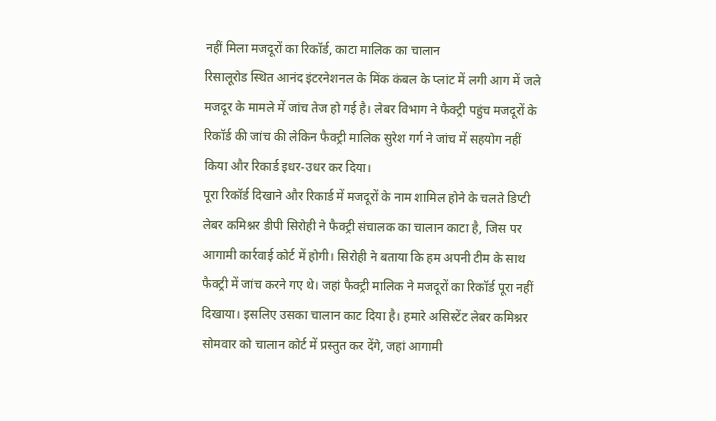नहीं मिला मजदूरों का रिकॉर्ड, काटा मालिक का चालान
रिसालूरोड स्थित आनंद इंटरनेशनल के मिंक कंबल के प्लांट में लगी आग में जले मजदूर के मामले में जांच तेज हो गई है। लेबर विभाग ने फैक्ट्री पहुंच मजदूरों के रिकॉर्ड की जांच की लेकिन फैक्ट्री मालिक सुरेश गर्ग ने जांच में सहयोग नहीं किया और रिकार्ड इधर-उधर कर दिया।
पूरा रिकॉर्ड दिखाने और रिकार्ड में मजदूरों के नाम शामिल होने के चलते डिप्टी लेबर कमिश्नर डीपी सिरोही ने फैक्ट्री संचालक का चालान काटा है, जिस पर आगामी कार्रवाई कोर्ट में होगी। सिरोही ने बताया कि हम अपनी टीम के साथ फैक्ट्री में जांच करने गए थे। जहां फैक्ट्री मालिक ने मजदूरों का रिकॉर्ड पूरा नहीं दिखाया। इसलिए उसका चालान काट दिया है। हमारे असिस्टेंट लेबर कमिश्नर सोमवार को चालान कोर्ट में प्रस्तुत कर देंगे, जहां आगामी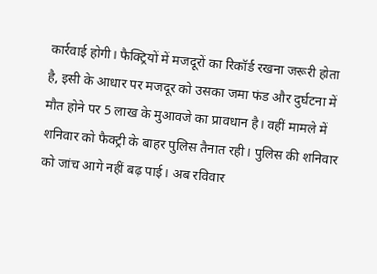कार्रवाई होगी। फैक्ट्रियों में मजदूरों का रिकॉर्ड रखना जरूरी होता है, इसी के आधार पर मजदूर को उसका जमा फंड और दुर्घटना में मौत होने पर 5 लाख के मुआवजे का प्रावधान है। वहीं मामले में शनिवार को फैक्ट्री के बाहर पुलिस तैनात रही। पुलिस की शनिवार को जांच आगे नहीं बढ़ पाई। अब रविवार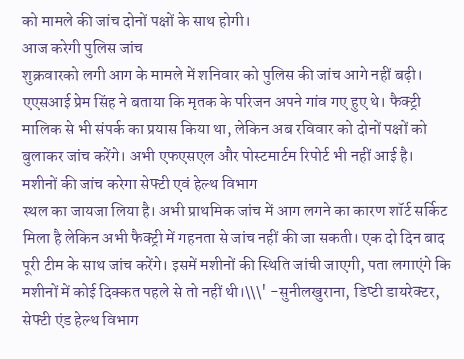को मामले की जांच दोनों पक्षों के साथ होगी।
आज करेगी पुलिस जांच
शुक्रवारको लगी आग के मामले में शनिवार को पुलिस की जांच आगे नहीं बढ़ी। एएसआई प्रेम सिंह ने बताया कि मृतक के परिजन अपने गांव गए हुए थे। फैक्ट्री मालिक से भी संपर्क का प्रयास किया था, लेकिन अब रविवार को दोनों पक्षों को बुलाकर जांच करेंगे। अभी एफएसएल और पोस्टमार्टम रिपोर्ट भी नहीं आई है।
मशीनों की जांच करेगा सेफ्टी एवं हेल्थ विभाग
स्थल का जायजा लिया है। अभी प्राथमिक जांच में आग लगने का कारण शॉर्ट सर्किट मिला है लेकिन अभी फैक्ट्री में गहनता से जांच नहीं की जा सकती। एक दो दिन बाद पूरी टीम के साथ जांच करेंगे। इसमें मशीनों की स्थिति जांची जाएगी, पता लगाएंगे कि मशीनों में कोई दिक्कत पहले से तो नहीं थी।\\\' -सुनीलखुराना, डिप्टी डायरेक्टर, सेफ्टी एंड हेल्थ विभाग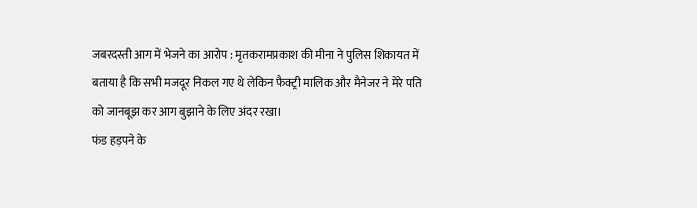जबरदस्ती आग में भेजने का आरोप : मृतकरामप्रकाश की मीना ने पुलिस शिकायत में बताया है कि सभी मजदूर निकल गए थे लेकिन फैक्ट्री मालिक और मैनेजर ने मेरे पति को जानबूझ कर आग बुझाने के लिए अंदर रखा।
फंड हड़पने के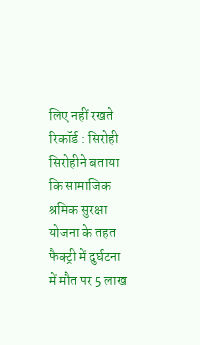लिए नहीं रखते रिकॉर्ड : सिरोही
सिरोहीने बताया कि सामाजिक श्रमिक सुरक्षा योजना के तहत फैक्ट्री में दुर्घटना में मौत पर 5 लाख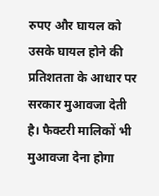रुपए और घायल को उसके घायल होने की प्रतिशतता के आधार पर सरकार मुआवजा देती है। फैक्टरी मालिकों भी मुआवजा देना होगा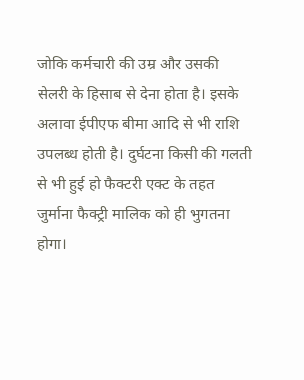जोकि कर्मचारी की उम्र और उसकी सेलरी के हिसाब से देना होता है। इसके अलावा ईपीएफ बीमा आदि से भी राशि उपलब्ध होती है। दुर्घटना किसी की गलती से भी हुई हो फैक्टरी एक्ट के तहत जुर्माना फैक्ट्री मालिक को ही भुगतना होगा।